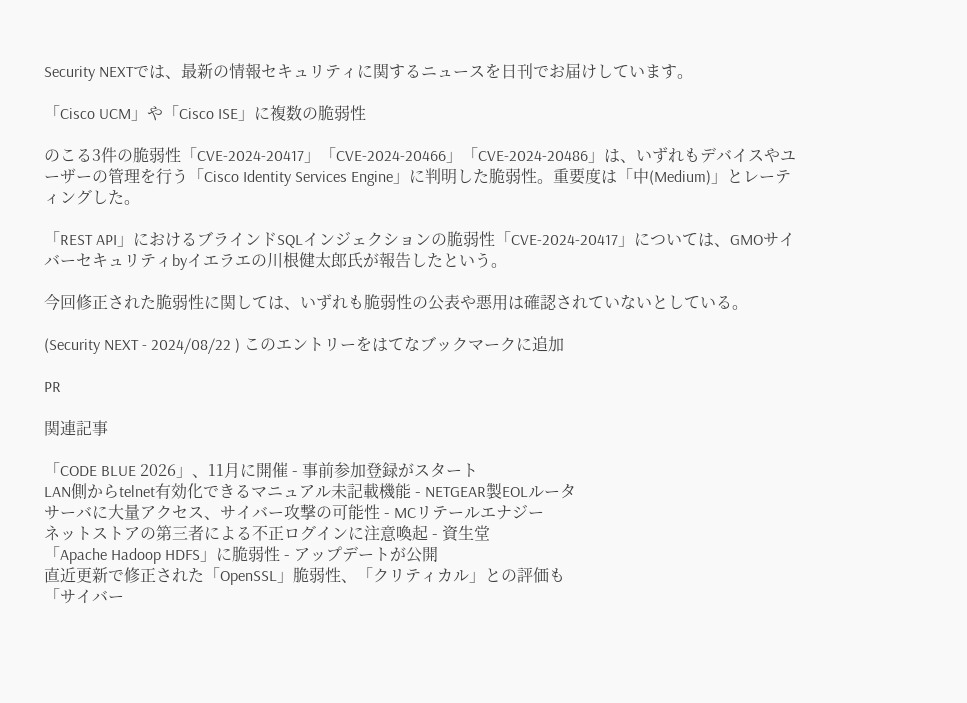Security NEXTでは、最新の情報セキュリティに関するニュースを日刊でお届けしています。

「Cisco UCM」や「Cisco ISE」に複数の脆弱性

のこる3件の脆弱性「CVE-2024-20417」「CVE-2024-20466」「CVE-2024-20486」は、いずれもデバイスやユーザーの管理を行う「Cisco Identity Services Engine」に判明した脆弱性。重要度は「中(Medium)」とレーティングした。

「REST API」におけるブラインドSQLインジェクションの脆弱性「CVE-2024-20417」については、GMOサイバーセキュリティbyイエラエの川根健太郎氏が報告したという。

今回修正された脆弱性に関しては、いずれも脆弱性の公表や悪用は確認されていないとしている。

(Security NEXT - 2024/08/22 ) このエントリーをはてなブックマークに追加

PR

関連記事

「CODE BLUE 2026」、11月に開催 - 事前参加登録がスタート
LAN側からtelnet有効化できるマニュアル未記載機能 - NETGEAR製EOLルータ
サーバに大量アクセス、サイバー攻撃の可能性 - MCリテールエナジー
ネットストアの第三者による不正ログインに注意喚起 - 資生堂
「Apache Hadoop HDFS」に脆弱性 - アップデートが公開
直近更新で修正された「OpenSSL」脆弱性、「クリティカル」との評価も
「サイバー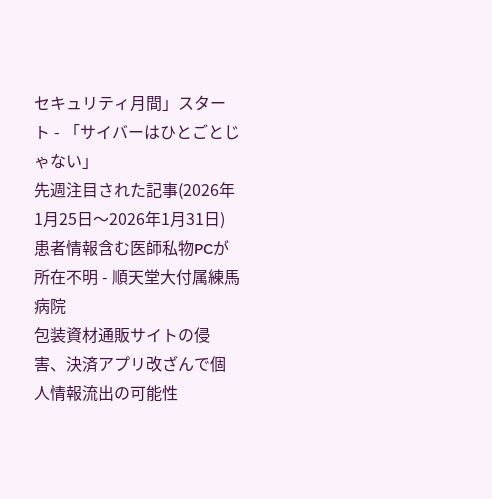セキュリティ月間」スタート - 「サイバーはひとごとじゃない」
先週注目された記事(2026年1月25日〜2026年1月31日)
患者情報含む医師私物PCが所在不明 - 順天堂大付属練馬病院
包装資材通販サイトの侵害、決済アプリ改ざんで個人情報流出の可能性